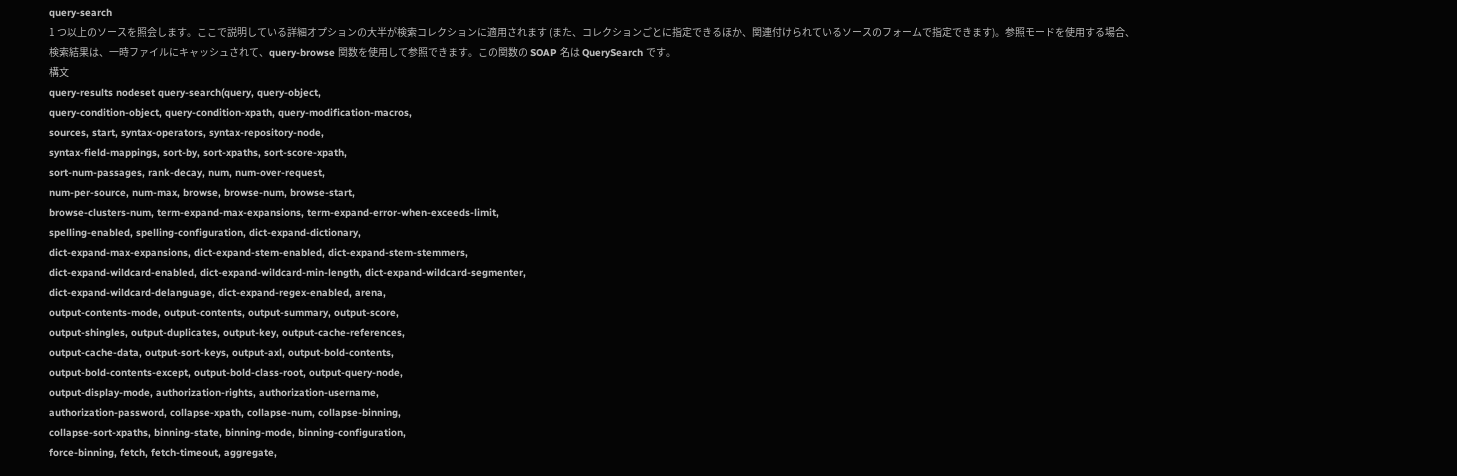query-search
1 つ以上のソースを照会します。ここで説明している詳細オプションの大半が検索コレクションに適用されます (また、コレクションごとに指定できるほか、関連付けられているソースのフォームで指定できます)。参照モードを使用する場合、検索結果は、一時ファイルにキャッシュされて、query-browse 関数を使用して参照できます。この関数の SOAP 名は QuerySearch です。
構文
query-results nodeset query-search(query, query-object,
query-condition-object, query-condition-xpath, query-modification-macros,
sources, start, syntax-operators, syntax-repository-node,
syntax-field-mappings, sort-by, sort-xpaths, sort-score-xpath,
sort-num-passages, rank-decay, num, num-over-request,
num-per-source, num-max, browse, browse-num, browse-start,
browse-clusters-num, term-expand-max-expansions, term-expand-error-when-exceeds-limit,
spelling-enabled, spelling-configuration, dict-expand-dictionary,
dict-expand-max-expansions, dict-expand-stem-enabled, dict-expand-stem-stemmers,
dict-expand-wildcard-enabled, dict-expand-wildcard-min-length, dict-expand-wildcard-segmenter,
dict-expand-wildcard-delanguage, dict-expand-regex-enabled, arena,
output-contents-mode, output-contents, output-summary, output-score,
output-shingles, output-duplicates, output-key, output-cache-references,
output-cache-data, output-sort-keys, output-axl, output-bold-contents,
output-bold-contents-except, output-bold-class-root, output-query-node,
output-display-mode, authorization-rights, authorization-username,
authorization-password, collapse-xpath, collapse-num, collapse-binning,
collapse-sort-xpaths, binning-state, binning-mode, binning-configuration,
force-binning, fetch, fetch-timeout, aggregate,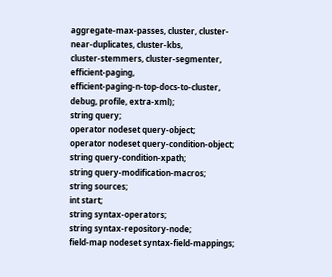aggregate-max-passes, cluster, cluster-near-duplicates, cluster-kbs,
cluster-stemmers, cluster-segmenter, efficient-paging,
efficient-paging-n-top-docs-to-cluster, debug, profile, extra-xml);
string query;
operator nodeset query-object;
operator nodeset query-condition-object;
string query-condition-xpath;
string query-modification-macros;
string sources;
int start;
string syntax-operators;
string syntax-repository-node;
field-map nodeset syntax-field-mappings;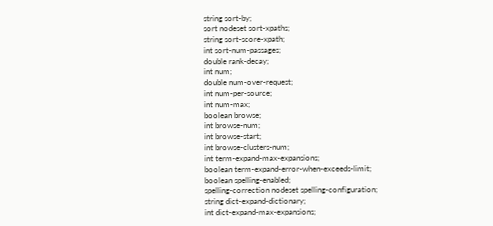string sort-by;
sort nodeset sort-xpaths;
string sort-score-xpath;
int sort-num-passages;
double rank-decay;
int num;
double num-over-request;
int num-per-source;
int num-max;
boolean browse;
int browse-num;
int browse-start;
int browse-clusters-num;
int term-expand-max-expansions;
boolean term-expand-error-when-exceeds-limit;
boolean spelling-enabled;
spelling-correction nodeset spelling-configuration;
string dict-expand-dictionary;
int dict-expand-max-expansions;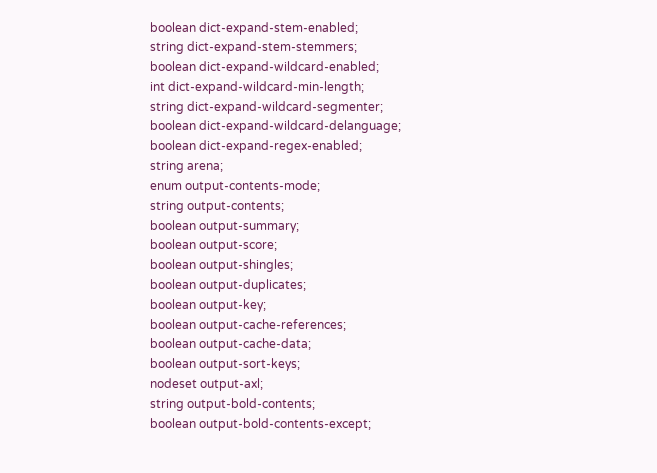boolean dict-expand-stem-enabled;
string dict-expand-stem-stemmers;
boolean dict-expand-wildcard-enabled;
int dict-expand-wildcard-min-length;
string dict-expand-wildcard-segmenter;
boolean dict-expand-wildcard-delanguage;
boolean dict-expand-regex-enabled;
string arena;
enum output-contents-mode;
string output-contents;
boolean output-summary;
boolean output-score;
boolean output-shingles;
boolean output-duplicates;
boolean output-key;
boolean output-cache-references;
boolean output-cache-data;
boolean output-sort-keys;
nodeset output-axl;
string output-bold-contents;
boolean output-bold-contents-except;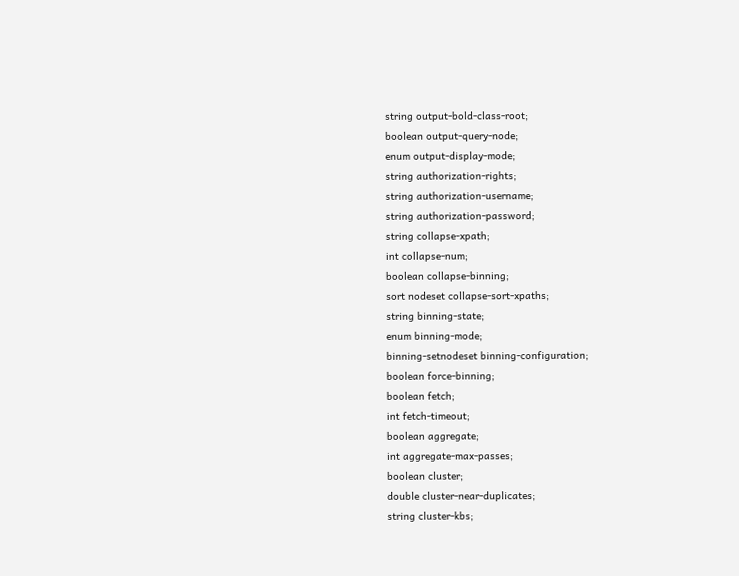string output-bold-class-root;
boolean output-query-node;
enum output-display-mode;
string authorization-rights;
string authorization-username;
string authorization-password;
string collapse-xpath;
int collapse-num;
boolean collapse-binning;
sort nodeset collapse-sort-xpaths;
string binning-state;
enum binning-mode;
binning-setnodeset binning-configuration;
boolean force-binning;
boolean fetch;
int fetch-timeout;
boolean aggregate;
int aggregate-max-passes;
boolean cluster;
double cluster-near-duplicates;
string cluster-kbs;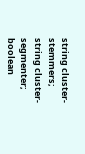string cluster-stemmers;
string cluster-segmenter;
boolean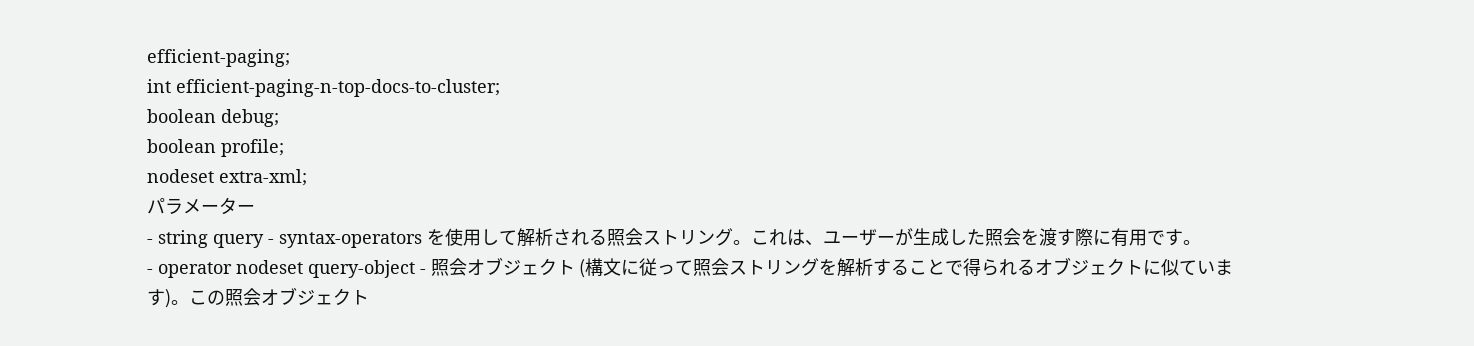efficient-paging;
int efficient-paging-n-top-docs-to-cluster;
boolean debug;
boolean profile;
nodeset extra-xml;
パラメーター
- string query - syntax-operators を使用して解析される照会ストリング。これは、ユーザーが生成した照会を渡す際に有用です。
- operator nodeset query-object - 照会オブジェクト (構文に従って照会ストリングを解析することで得られるオブジェクトに似ています)。この照会オブジェクト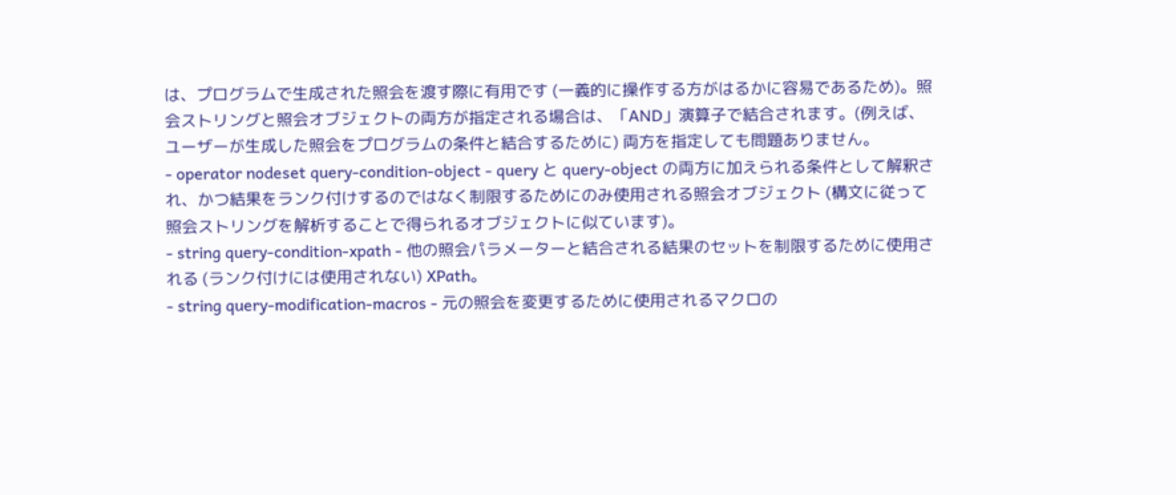は、プログラムで生成された照会を渡す際に有用です (一義的に操作する方がはるかに容易であるため)。照会ストリングと照会オブジェクトの両方が指定される場合は、「AND」演算子で結合されます。(例えば、ユーザーが生成した照会をプログラムの条件と結合するために) 両方を指定しても問題ありません。
- operator nodeset query-condition-object - query と query-object の両方に加えられる条件として解釈され、かつ結果をランク付けするのではなく制限するためにのみ使用される照会オブジェクト (構文に従って照会ストリングを解析することで得られるオブジェクトに似ています)。
- string query-condition-xpath - 他の照会パラメーターと結合される結果のセットを制限するために使用される (ランク付けには使用されない) XPath。
- string query-modification-macros - 元の照会を変更するために使用されるマクロの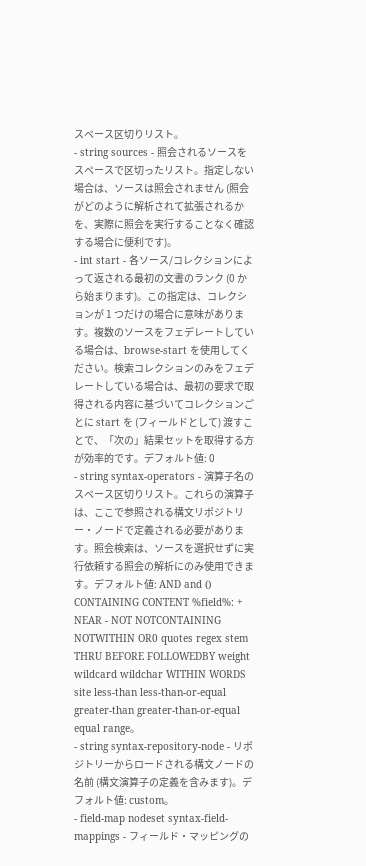スペース区切りリスト。
- string sources - 照会されるソースをスペースで区切ったリスト。指定しない場合は、ソースは照会されません (照会がどのように解析されて拡張されるかを、実際に照会を実行することなく確認する場合に便利です)。
- int start - 各ソース/コレクションによって返される最初の文書のランク (0 から始まります)。この指定は、コレクションが 1 つだけの場合に意味があります。複数のソースをフェデレートしている場合は、browse-start を使用してください。検索コレクションのみをフェデレートしている場合は、最初の要求で取得される内容に基づいてコレクションごとに start を (フィールドとして) 渡すことで、「次の」結果セットを取得する方が効率的です。デフォルト値: 0
- string syntax-operators - 演算子名のスペース区切りリスト。これらの演算子は、ここで参照される構文リポジトリー・ノードで定義される必要があります。照会検索は、ソースを選択せずに実行依頼する照会の解析にのみ使用できます。デフォルト値: AND and () CONTAINING CONTENT %field%: + NEAR - NOT NOTCONTAINING NOTWITHIN OR0 quotes regex stem THRU BEFORE FOLLOWEDBY weight wildcard wildchar WITHIN WORDS site less-than less-than-or-equal greater-than greater-than-or-equal equal range。
- string syntax-repository-node - リポジトリーからロードされる構文ノードの名前 (構文演算子の定義を含みます)。デフォルト値: custom。
- field-map nodeset syntax-field-mappings - フィールド・マッピングの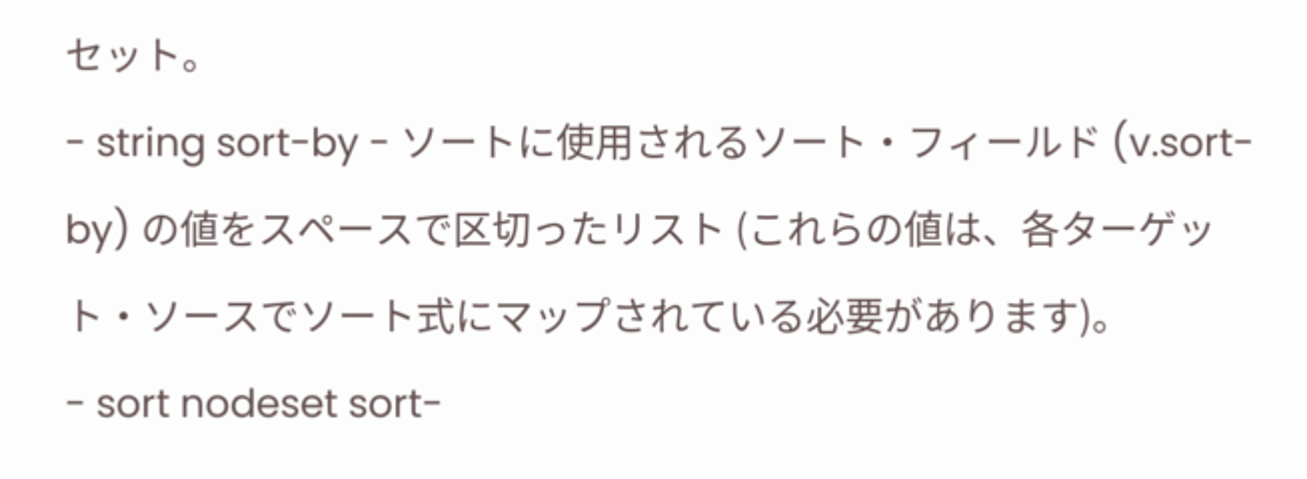セット。
- string sort-by - ソートに使用されるソート・フィールド (v.sort-by) の値をスペースで区切ったリスト (これらの値は、各ターゲット・ソースでソート式にマップされている必要があります)。
- sort nodeset sort-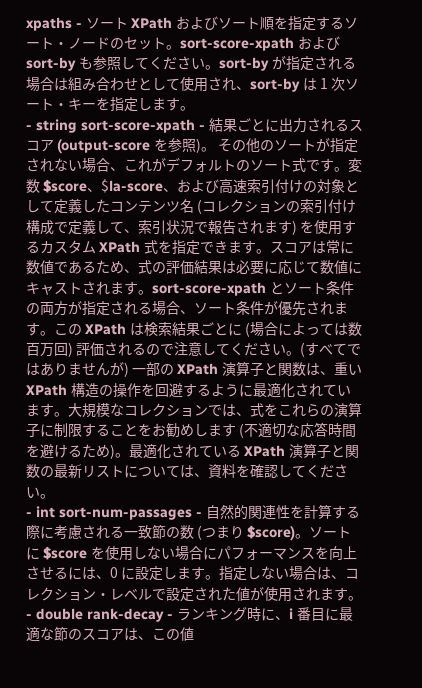xpaths - ソート XPath およびソート順を指定するソート・ノードのセット。sort-score-xpath および sort-by も参照してください。sort-by が指定される場合は組み合わせとして使用され、sort-by は 1 次ソート・キーを指定します。
- string sort-score-xpath - 結果ごとに出力されるスコア (output-score を参照)。 その他のソートが指定されない場合、これがデフォルトのソート式です。変数 $score、$la-score、および高速索引付けの対象として定義したコンテンツ名 (コレクションの索引付け構成で定義して、索引状況で報告されます) を使用するカスタム XPath 式を指定できます。スコアは常に数値であるため、式の評価結果は必要に応じて数値にキャストされます。sort-score-xpath とソート条件の両方が指定される場合、ソート条件が優先されます。この XPath は検索結果ごとに (場合によっては数百万回) 評価されるので注意してください。(すべてではありませんが) 一部の XPath 演算子と関数は、重い XPath 構造の操作を回避するように最適化されています。大規模なコレクションでは、式をこれらの演算子に制限することをお勧めします (不適切な応答時間を避けるため)。最適化されている XPath 演算子と関数の最新リストについては、資料を確認してください。
- int sort-num-passages - 自然的関連性を計算する際に考慮される一致節の数 (つまり $score)。ソートに $score を使用しない場合にパフォーマンスを向上させるには、0 に設定します。指定しない場合は、コレクション・レベルで設定された値が使用されます。
- double rank-decay - ランキング時に、i 番目に最適な節のスコアは、この値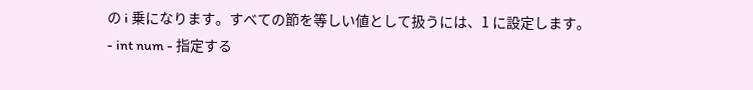の i 乗になります。すべての節を等しい値として扱うには、1 に設定します。
- int num - 指定する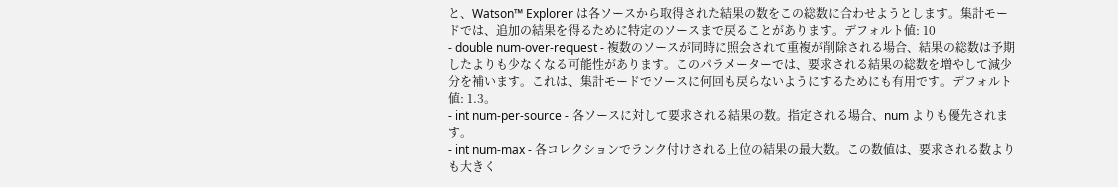と、Watson™ Explorer は各ソースから取得された結果の数をこの総数に合わせようとします。集計モードでは、追加の結果を得るために特定のソースまで戻ることがあります。デフォルト値: 10
- double num-over-request - 複数のソースが同時に照会されて重複が削除される場合、結果の総数は予期したよりも少なくなる可能性があります。このパラメーターでは、要求される結果の総数を増やして減少分を補います。これは、集計モードでソースに何回も戻らないようにするためにも有用です。デフォルト値: 1.3。
- int num-per-source - 各ソースに対して要求される結果の数。指定される場合、num よりも優先されます。
- int num-max - 各コレクションでランク付けされる上位の結果の最大数。この数値は、要求される数よりも大きく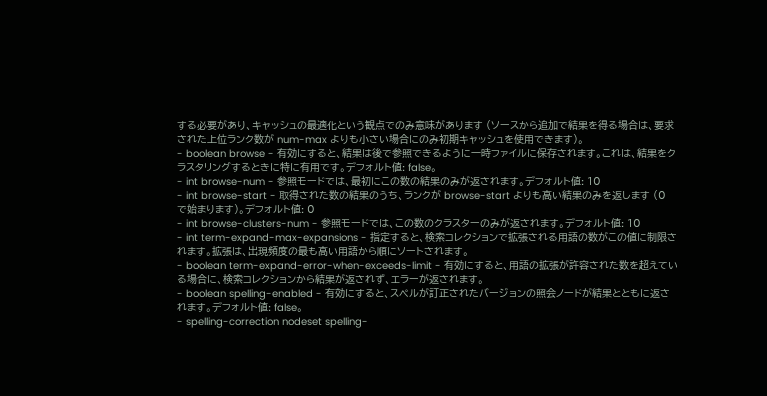する必要があり、キャッシュの最適化という観点でのみ意味があります (ソースから追加で結果を得る場合は、要求された上位ランク数が num-max よりも小さい場合にのみ初期キャッシュを使用できます)。
- boolean browse - 有効にすると、結果は後で参照できるように一時ファイルに保存されます。これは、結果をクラスタリングするときに特に有用です。デフォルト値: false。
- int browse-num - 参照モードでは、最初にこの数の結果のみが返されます。デフォルト値: 10
- int browse-start - 取得された数の結果のうち、ランクが browse-start よりも高い結果のみを返します (0 で始まります)。デフォルト値: 0
- int browse-clusters-num - 参照モードでは、この数のクラスターのみが返されます。デフォルト値: 10
- int term-expand-max-expansions - 指定すると、検索コレクションで拡張される用語の数がこの値に制限されます。拡張は、出現頻度の最も高い用語から順にソートされます。
- boolean term-expand-error-when-exceeds-limit - 有効にすると、用語の拡張が許容された数を超えている場合に、検索コレクションから結果が返されず、エラーが返されます。
- boolean spelling-enabled - 有効にすると、スペルが訂正されたバージョンの照会ノードが結果とともに返されます。デフォルト値: false。
- spelling-correction nodeset spelling-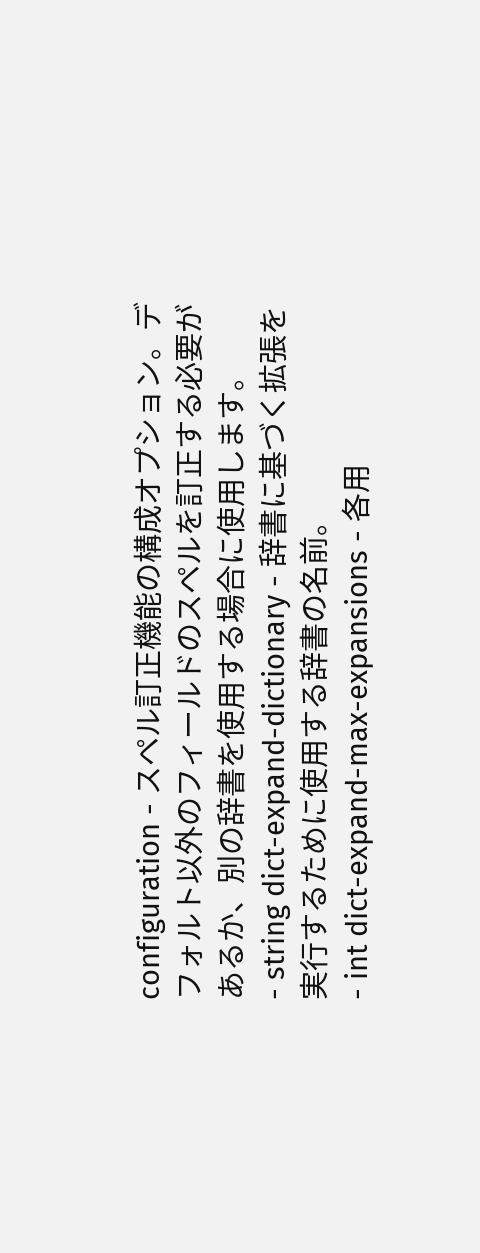configuration - スペル訂正機能の構成オプション。デフォルト以外のフィールドのスペルを訂正する必要があるか、別の辞書を使用する場合に使用します。
- string dict-expand-dictionary - 辞書に基づく拡張を実行するために使用する辞書の名前。
- int dict-expand-max-expansions - 各用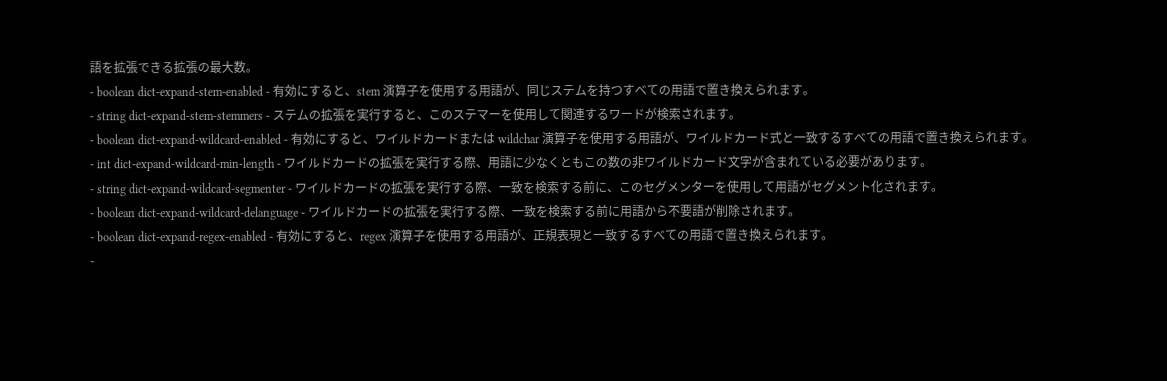語を拡張できる拡張の最大数。
- boolean dict-expand-stem-enabled - 有効にすると、stem 演算子を使用する用語が、同じステムを持つすべての用語で置き換えられます。
- string dict-expand-stem-stemmers - ステムの拡張を実行すると、このステマーを使用して関連するワードが検索されます。
- boolean dict-expand-wildcard-enabled - 有効にすると、ワイルドカードまたは wildchar 演算子を使用する用語が、ワイルドカード式と一致するすべての用語で置き換えられます。
- int dict-expand-wildcard-min-length - ワイルドカードの拡張を実行する際、用語に少なくともこの数の非ワイルドカード文字が含まれている必要があります。
- string dict-expand-wildcard-segmenter - ワイルドカードの拡張を実行する際、一致を検索する前に、このセグメンターを使用して用語がセグメント化されます。
- boolean dict-expand-wildcard-delanguage - ワイルドカードの拡張を実行する際、一致を検索する前に用語から不要語が削除されます。
- boolean dict-expand-regex-enabled - 有効にすると、regex 演算子を使用する用語が、正規表現と一致するすべての用語で置き換えられます。
-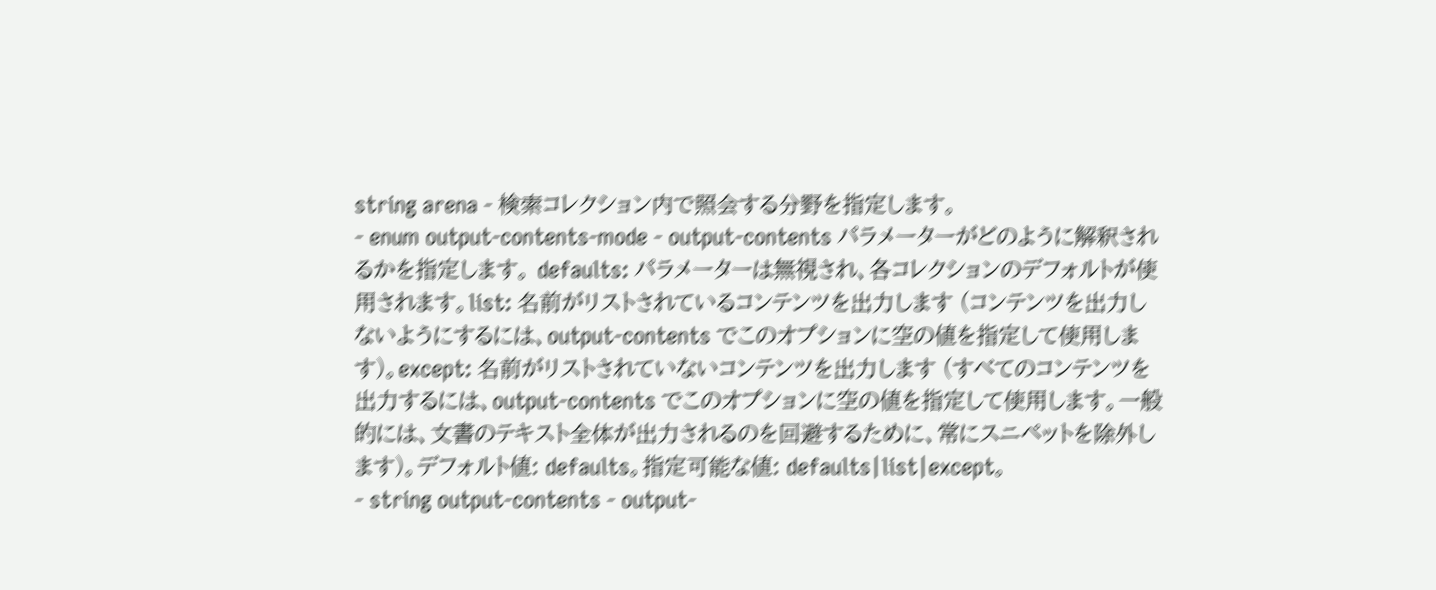string arena - 検索コレクション内で照会する分野を指定します。
- enum output-contents-mode - output-contents パラメーターがどのように解釈されるかを指定します。 defaults: パラメーターは無視され、各コレクションのデフォルトが使用されます。list: 名前がリストされているコンテンツを出力します (コンテンツを出力しないようにするには、output-contents でこのオプションに空の値を指定して使用します)。except: 名前がリストされていないコンテンツを出力します (すべてのコンテンツを出力するには、output-contents でこのオプションに空の値を指定して使用します。一般的には、文書のテキスト全体が出力されるのを回避するために、常にスニペットを除外します)。デフォルト値: defaults。指定可能な値: defaults|list|except。
- string output-contents - output-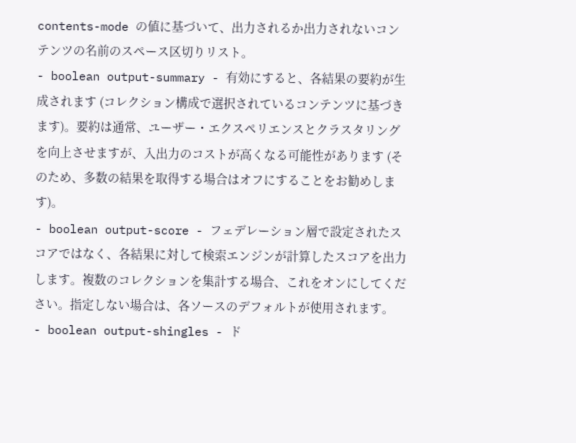contents-mode の値に基づいて、出力されるか出力されないコンテンツの名前のスペース区切りリスト。
- boolean output-summary - 有効にすると、各結果の要約が生成されます (コレクション構成で選択されているコンテンツに基づきます)。要約は通常、ユーザー・エクスペリエンスとクラスタリングを向上させますが、入出力のコストが高くなる可能性があります (そのため、多数の結果を取得する場合はオフにすることをお勧めします)。
- boolean output-score - フェデレーション層で設定されたスコアではなく、各結果に対して検索エンジンが計算したスコアを出力します。複数のコレクションを集計する場合、これをオンにしてください。指定しない場合は、各ソースのデフォルトが使用されます。
- boolean output-shingles - ド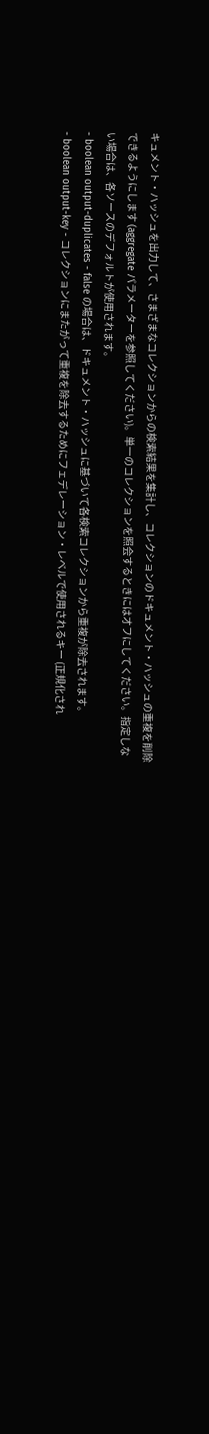キュメント・ハッシュを出力して、さまざまなコレクションからの検索結果を集計し、コレクションのドキュメント・ハッシュの重複を削除できるようにします (aggregate パラメーターを参照してください)。単一のコレクションを照会するときにはオフにしてください。指定しない場合は、各ソースのデフォルトが使用されます。
- boolean output-duplicates - false の場合は、ドキュメント・ハッシュに基づいて各検索コレクションから重複が除去されます。
- boolean output-key - コレクションにまたがって重複を除去するためにフェデレーション・レベルで使用されるキー (正規化され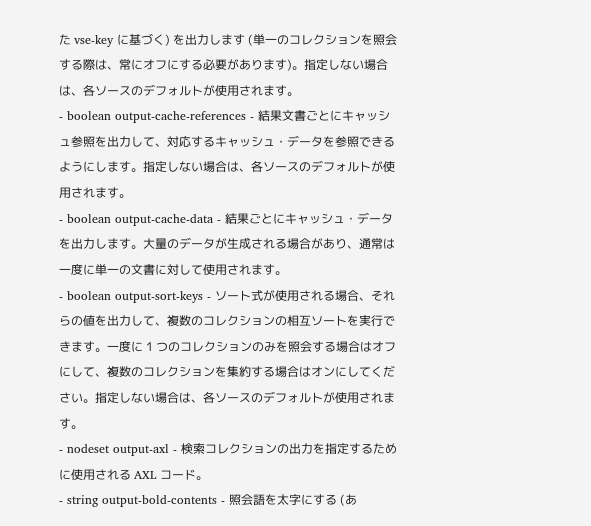た vse-key に基づく) を出力します (単一のコレクションを照会する際は、常にオフにする必要があります)。指定しない場合は、各ソースのデフォルトが使用されます。
- boolean output-cache-references - 結果文書ごとにキャッシュ参照を出力して、対応するキャッシュ・データを参照できるようにします。指定しない場合は、各ソースのデフォルトが使用されます。
- boolean output-cache-data - 結果ごとにキャッシュ・データを出力します。大量のデータが生成される場合があり、通常は一度に単一の文書に対して使用されます。
- boolean output-sort-keys - ソート式が使用される場合、それらの値を出力して、複数のコレクションの相互ソートを実行できます。一度に 1 つのコレクションのみを照会する場合はオフにして、複数のコレクションを集約する場合はオンにしてください。指定しない場合は、各ソースのデフォルトが使用されます。
- nodeset output-axl - 検索コレクションの出力を指定するために使用される AXL コード。
- string output-bold-contents - 照会語を太字にする (あ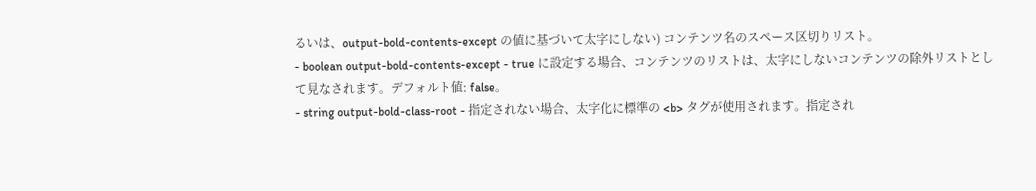るいは、output-bold-contents-except の値に基づいて太字にしない) コンテンツ名のスペース区切りリスト。
- boolean output-bold-contents-except - true に設定する場合、コンテンツのリストは、太字にしないコンテンツの除外リストとして見なされます。デフォルト値: false。
- string output-bold-class-root - 指定されない場合、太字化に標準の <b> タグが使用されます。指定され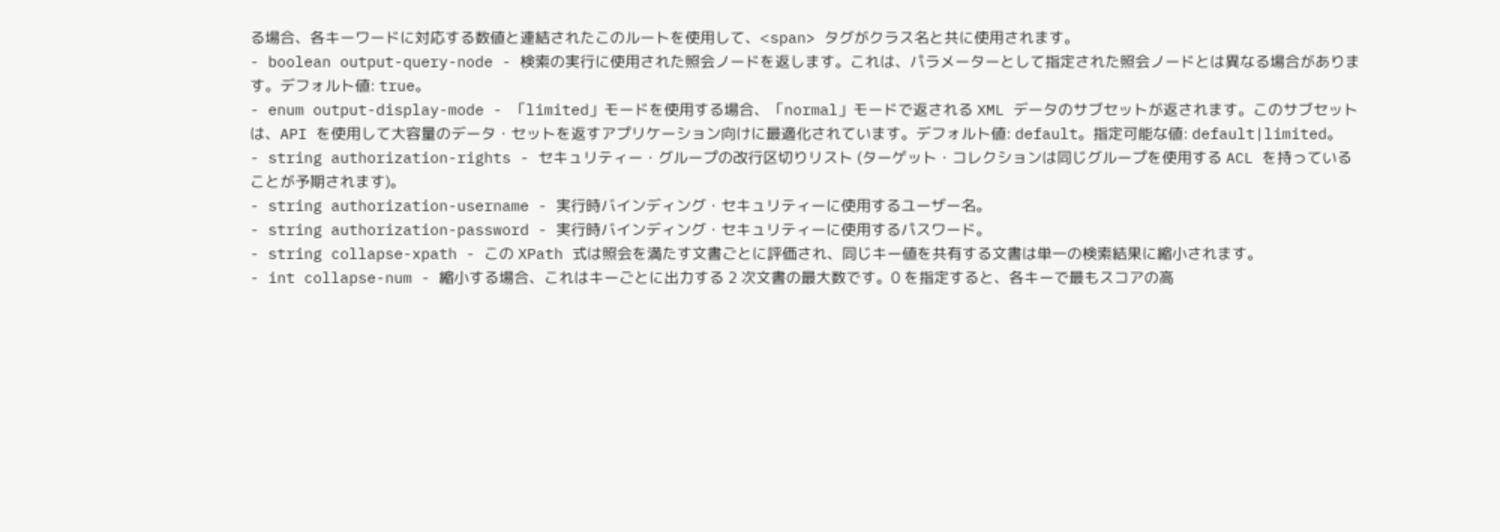る場合、各キーワードに対応する数値と連結されたこのルートを使用して、<span> タグがクラス名と共に使用されます。
- boolean output-query-node - 検索の実行に使用された照会ノードを返します。これは、パラメーターとして指定された照会ノードとは異なる場合があります。デフォルト値: true。
- enum output-display-mode - 「limited」モードを使用する場合、「normal」モードで返される XML データのサブセットが返されます。このサブセットは、API を使用して大容量のデータ・セットを返すアプリケーション向けに最適化されています。デフォルト値: default。指定可能な値: default|limited。
- string authorization-rights - セキュリティー・グループの改行区切りリスト (ターゲット・コレクションは同じグループを使用する ACL を持っていることが予期されます)。
- string authorization-username - 実行時バインディング・セキュリティーに使用するユーザー名。
- string authorization-password - 実行時バインディング・セキュリティーに使用するパスワード。
- string collapse-xpath - この XPath 式は照会を満たす文書ごとに評価され、同じキー値を共有する文書は単一の検索結果に縮小されます。
- int collapse-num - 縮小する場合、これはキーごとに出力する 2 次文書の最大数です。0 を指定すると、各キーで最もスコアの高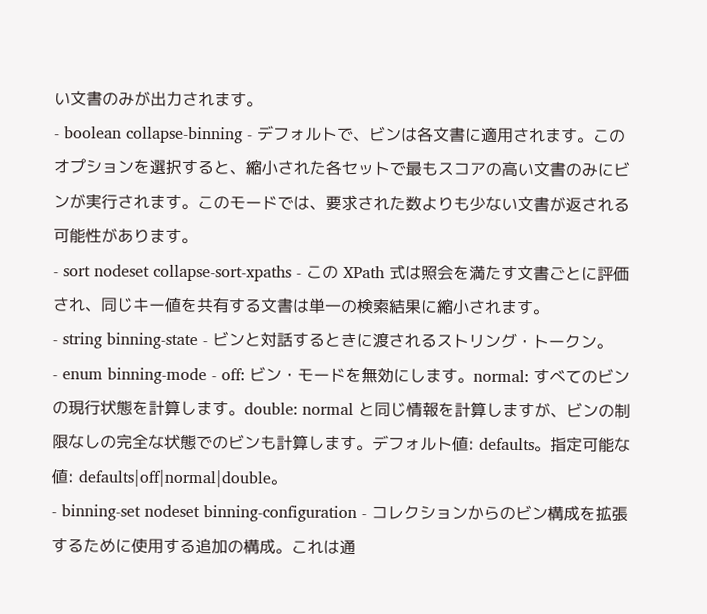い文書のみが出力されます。
- boolean collapse-binning - デフォルトで、ビンは各文書に適用されます。このオプションを選択すると、縮小された各セットで最もスコアの高い文書のみにビンが実行されます。このモードでは、要求された数よりも少ない文書が返される可能性があります。
- sort nodeset collapse-sort-xpaths - この XPath 式は照会を満たす文書ごとに評価され、同じキー値を共有する文書は単一の検索結果に縮小されます。
- string binning-state - ビンと対話するときに渡されるストリング・トークン。
- enum binning-mode - off: ビン・モードを無効にします。normal: すべてのビンの現行状態を計算します。double: normal と同じ情報を計算しますが、ビンの制限なしの完全な状態でのビンも計算します。デフォルト値: defaults。指定可能な値: defaults|off|normal|double。
- binning-set nodeset binning-configuration - コレクションからのビン構成を拡張するために使用する追加の構成。これは通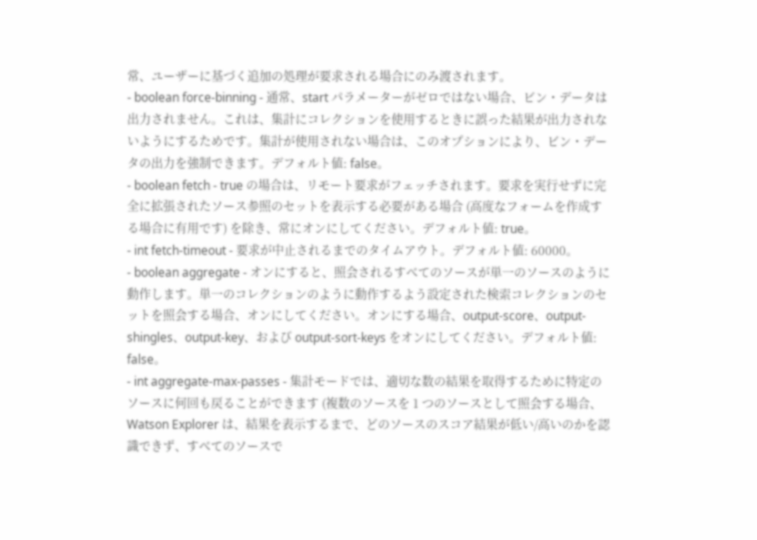常、ユーザーに基づく追加の処理が要求される場合にのみ渡されます。
- boolean force-binning - 通常、start パラメーターがゼロではない場合、ビン・データは出力されません。これは、集計にコレクションを使用するときに誤った結果が出力されないようにするためです。集計が使用されない場合は、このオプションにより、ビン・データの出力を強制できます。デフォルト値: false。
- boolean fetch - true の場合は、リモート要求がフェッチされます。要求を実行せずに完全に拡張されたソース参照のセットを表示する必要がある場合 (高度なフォームを作成する場合に有用です) を除き、常にオンにしてください。デフォルト値: true。
- int fetch-timeout - 要求が中止されるまでのタイムアウト。デフォルト値: 60000。
- boolean aggregate - オンにすると、照会されるすべてのソースが単一のソースのように動作します。単一のコレクションのように動作するよう設定された検索コレクションのセットを照会する場合、オンにしてください。オンにする場合、output-score、output-shingles、output-key、および output-sort-keys をオンにしてください。デフォルト値: false。
- int aggregate-max-passes - 集計モードでは、適切な数の結果を取得するために特定のソースに何回も戻ることができます (複数のソースを 1 つのソースとして照会する場合、Watson Explorer は、結果を表示するまで、どのソースのスコア結果が低い/高いのかを認識できず、すべてのソースで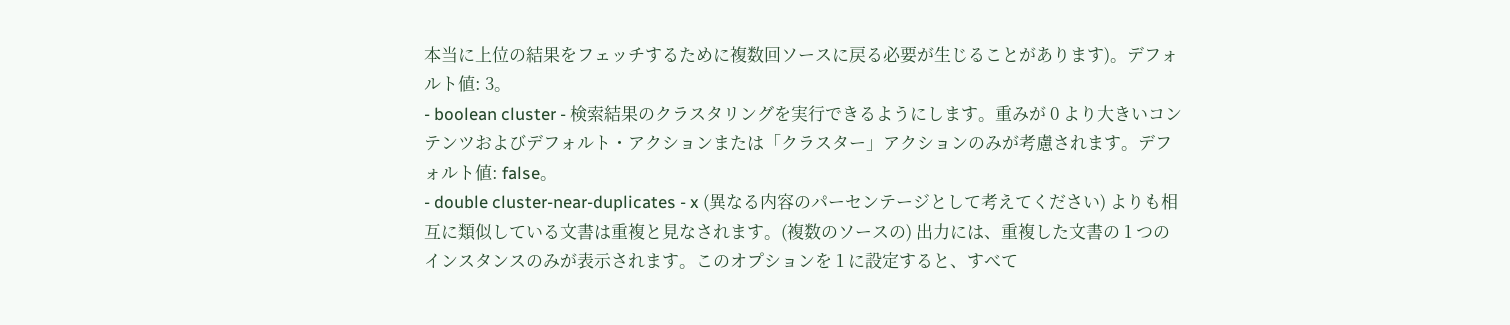本当に上位の結果をフェッチするために複数回ソースに戻る必要が生じることがあります)。デフォルト値: 3。
- boolean cluster - 検索結果のクラスタリングを実行できるようにします。重みが 0 より大きいコンテンツおよびデフォルト・アクションまたは「クラスター」アクションのみが考慮されます。デフォルト値: false。
- double cluster-near-duplicates - x (異なる内容のパーセンテージとして考えてください) よりも相互に類似している文書は重複と見なされます。(複数のソースの) 出力には、重複した文書の 1 つのインスタンスのみが表示されます。このオプションを 1 に設定すると、すべて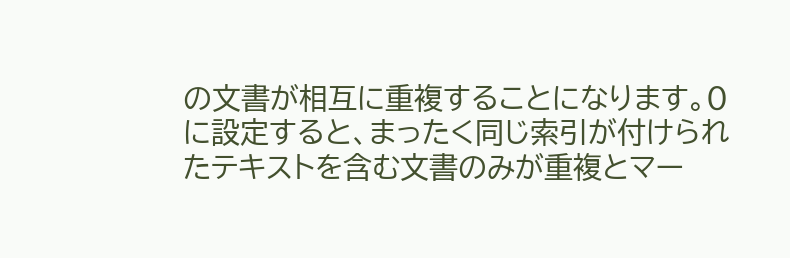の文書が相互に重複することになります。0 に設定すると、まったく同じ索引が付けられたテキストを含む文書のみが重複とマー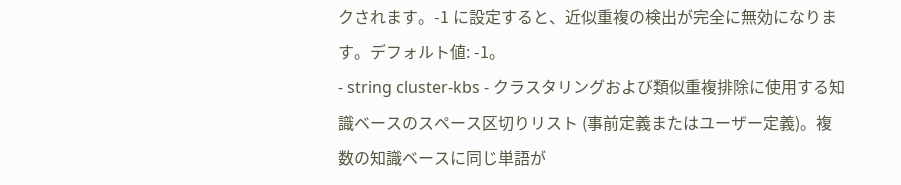クされます。-1 に設定すると、近似重複の検出が完全に無効になります。デフォルト値: -1。
- string cluster-kbs - クラスタリングおよび類似重複排除に使用する知識ベースのスペース区切りリスト (事前定義またはユーザー定義)。複数の知識ベースに同じ単語が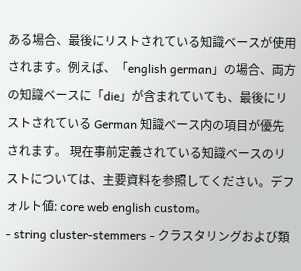ある場合、最後にリストされている知識ベースが使用されます。例えば、「english german」の場合、両方の知識ベースに「die」が含まれていても、最後にリストされている German 知識ベース内の項目が優先されます。 現在事前定義されている知識ベースのリストについては、主要資料を参照してください。デフォルト値: core web english custom。
- string cluster-stemmers - クラスタリングおよび類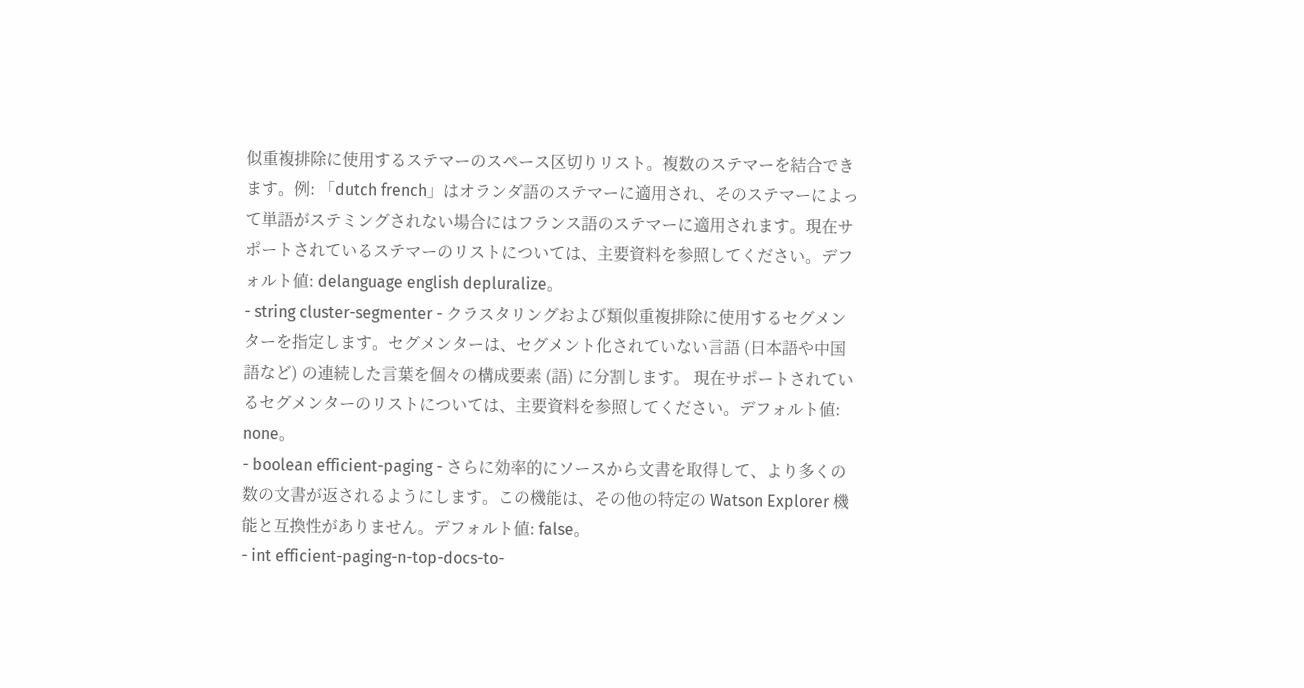似重複排除に使用するステマーのスペース区切りリスト。複数のステマーを結合できます。例: 「dutch french」はオランダ語のステマーに適用され、そのステマーによって単語がステミングされない場合にはフランス語のステマーに適用されます。現在サポートされているステマーのリストについては、主要資料を参照してください。デフォルト値: delanguage english depluralize。
- string cluster-segmenter - クラスタリングおよび類似重複排除に使用するセグメンターを指定します。セグメンターは、セグメント化されていない言語 (日本語や中国語など) の連続した言葉を個々の構成要素 (語) に分割します。 現在サポートされているセグメンターのリストについては、主要資料を参照してください。デフォルト値: none。
- boolean efficient-paging - さらに効率的にソースから文書を取得して、より多くの数の文書が返されるようにします。この機能は、その他の特定の Watson Explorer 機能と互換性がありません。デフォルト値: false。
- int efficient-paging-n-top-docs-to-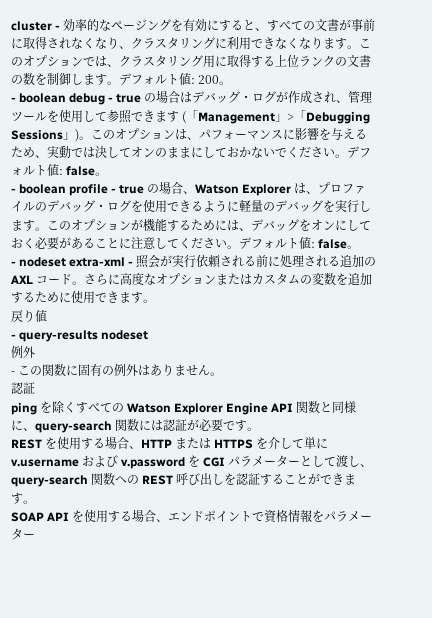cluster - 効率的なページングを有効にすると、すべての文書が事前に取得されなくなり、クラスタリングに利用できなくなります。このオプションでは、クラスタリング用に取得する上位ランクの文書の数を制御します。デフォルト値: 200。
- boolean debug - true の場合はデバッグ・ログが作成され、管理ツールを使用して参照できます (「Management」>「Debugging Sessions」)。このオプションは、パフォーマンスに影響を与えるため、実動では決してオンのままにしておかないでください。デフォルト値: false。
- boolean profile - true の場合、Watson Explorer は、プロファイルのデバッグ・ログを使用できるように軽量のデバッグを実行します。このオプションが機能するためには、デバッグをオンにしておく必要があることに注意してください。デフォルト値: false。
- nodeset extra-xml - 照会が実行依頼される前に処理される追加の AXL コード。さらに高度なオプションまたはカスタムの変数を追加するために使用できます。
戻り値
- query-results nodeset
例外
- この関数に固有の例外はありません。
認証
ping を除くすべての Watson Explorer Engine API 関数と同様に、query-search 関数には認証が必要です。
REST を使用する場合、HTTP または HTTPS を介して単に v.username および v.password を CGI パラメーターとして渡し、query-search 関数への REST 呼び出しを認証することができます。
SOAP API を使用する場合、エンドポイントで資格情報をパラメーター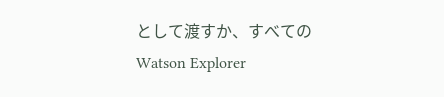として渡すか、すべての Watson Explorer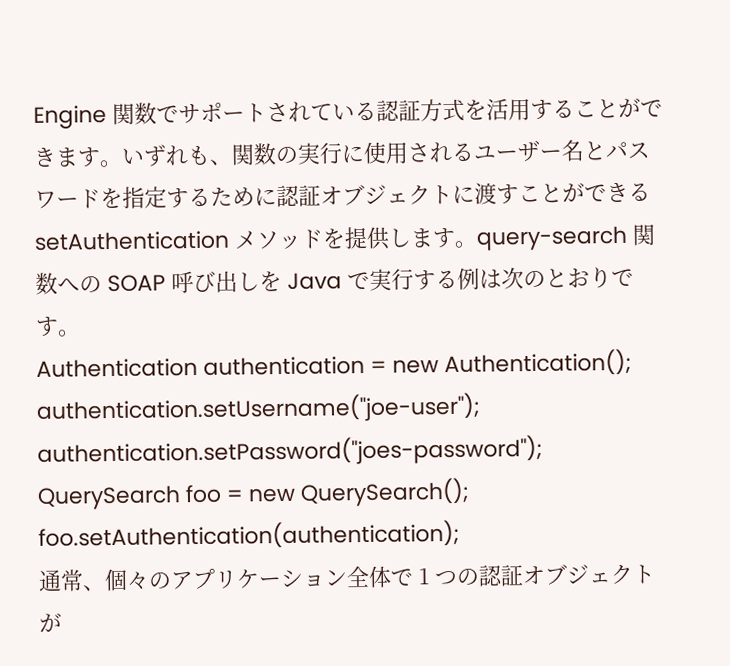Engine 関数でサポートされている認証方式を活用することができます。いずれも、関数の実行に使用されるユーザー名とパスワードを指定するために認証オブジェクトに渡すことができる setAuthentication メソッドを提供します。query-search 関数への SOAP 呼び出しを Java で実行する例は次のとおりです。
Authentication authentication = new Authentication();
authentication.setUsername("joe-user");
authentication.setPassword("joes-password");
QuerySearch foo = new QuerySearch();
foo.setAuthentication(authentication);
通常、個々のアプリケーション全体で 1 つの認証オブジェクトが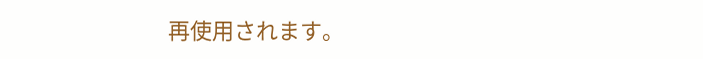再使用されます。